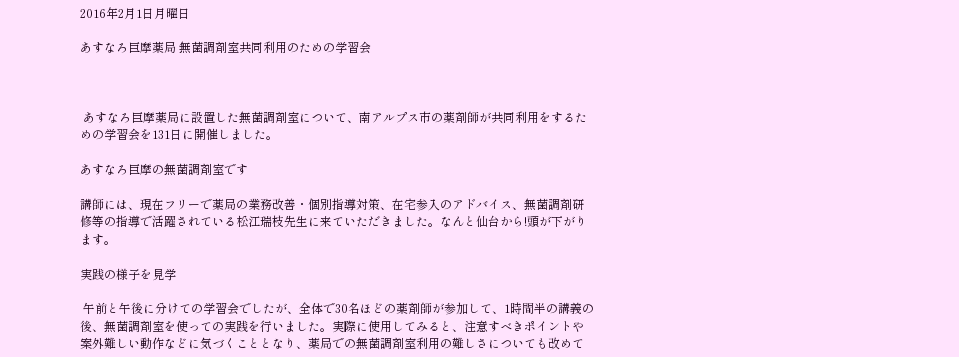2016年2月1日月曜日

あすなろ巨摩薬局 無菌調剤室共同利用のための学習会



 あすなろ巨摩薬局に設置した無菌調剤室について、南アルプス市の薬剤師が共同利用をするための学習会を131日に開催しました。

あすなろ巨摩の無菌調剤室です

講師には、現在フリーで薬局の業務改善・個別指導対策、在宅参入のアドバイス、無菌調剤研修等の指導で活躍されている松江瑞枝先生に来ていただきました。なんと仙台から!頭が下がります。

実践の様子を見学

 午前と午後に分けての学習会でしたが、全体で30名ほどの薬剤師が参加して、1時間半の講義の後、無菌調剤室を使っての実践を行いました。実際に使用してみると、注意すべきポイントや案外難しい動作などに気づくこととなり、薬局での無菌調剤室利用の難しさについても改めて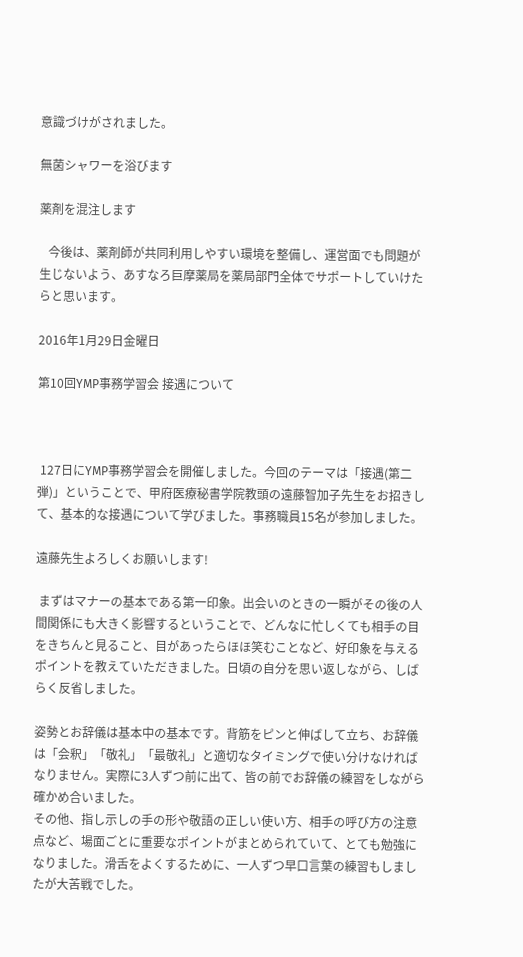意識づけがされました。

無菌シャワーを浴びます

薬剤を混注します

   今後は、薬剤師が共同利用しやすい環境を整備し、運営面でも問題が生じないよう、あすなろ巨摩薬局を薬局部門全体でサポートしていけたらと思います。

2016年1月29日金曜日

第10回YMP事務学習会 接遇について



 127日にYMP事務学習会を開催しました。今回のテーマは「接遇(第二弾)」ということで、甲府医療秘書学院教頭の遠藤智加子先生をお招きして、基本的な接遇について学びました。事務職員15名が参加しました。

遠藤先生よろしくお願いします!

 まずはマナーの基本である第一印象。出会いのときの一瞬がその後の人間関係にも大きく影響するということで、どんなに忙しくても相手の目をきちんと見ること、目があったらほほ笑むことなど、好印象を与えるポイントを教えていただきました。日頃の自分を思い返しながら、しばらく反省しました。

姿勢とお辞儀は基本中の基本です。背筋をピンと伸ばして立ち、お辞儀は「会釈」「敬礼」「最敬礼」と適切なタイミングで使い分けなければなりません。実際に3人ずつ前に出て、皆の前でお辞儀の練習をしながら確かめ合いました。
その他、指し示しの手の形や敬語の正しい使い方、相手の呼び方の注意点など、場面ごとに重要なポイントがまとめられていて、とても勉強になりました。滑舌をよくするために、一人ずつ早口言葉の練習もしましたが大苦戦でした。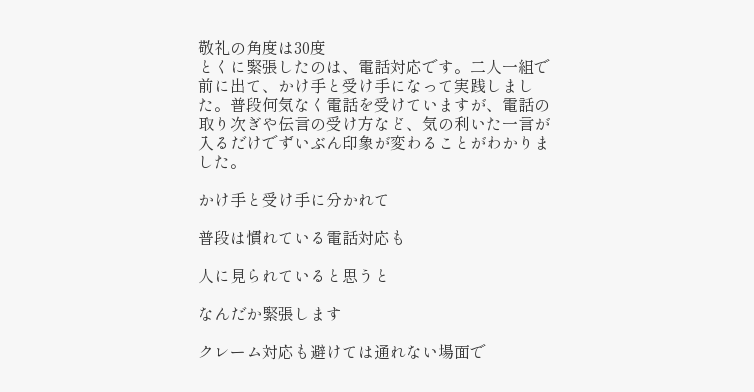敬礼の角度は30度
とくに緊張したのは、電話対応です。二人一組で前に出て、かけ手と受け手になって実践しました。普段何気なく電話を受けていますが、電話の取り次ぎや伝言の受け方など、気の利いた一言が入るだけでずいぶん印象が変わることがわかりました。

かけ手と受け手に分かれて

普段は慣れている電話対応も

人に見られていると思うと

なんだか緊張します

クレーム対応も避けては通れない場面で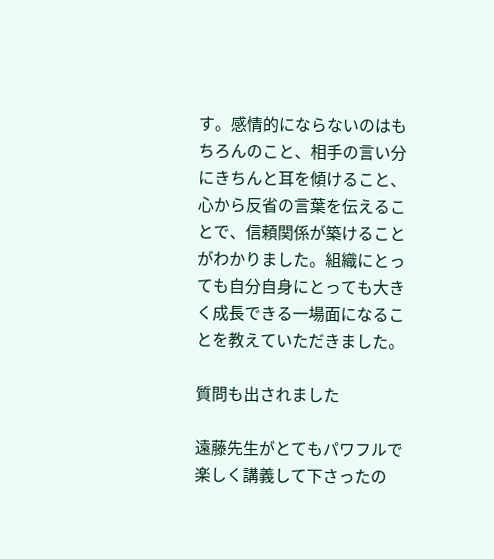す。感情的にならないのはもちろんのこと、相手の言い分にきちんと耳を傾けること、心から反省の言葉を伝えることで、信頼関係が築けることがわかりました。組織にとっても自分自身にとっても大きく成長できる一場面になることを教えていただきました。

質問も出されました

遠藤先生がとてもパワフルで楽しく講義して下さったの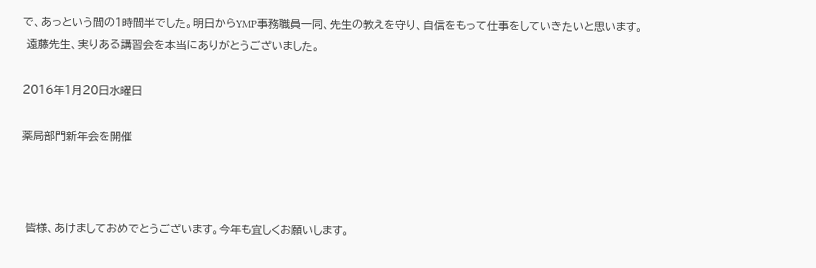で、あっという間の1時間半でした。明日からYMP事務職員一同、先生の教えを守り、自信をもって仕事をしていきたいと思います。
 遠藤先生、実りある講習会を本当にありがとうございました。

2016年1月20日水曜日

薬局部門新年会を開催



 皆様、あけましておめでとうございます。今年も宜しくお願いします。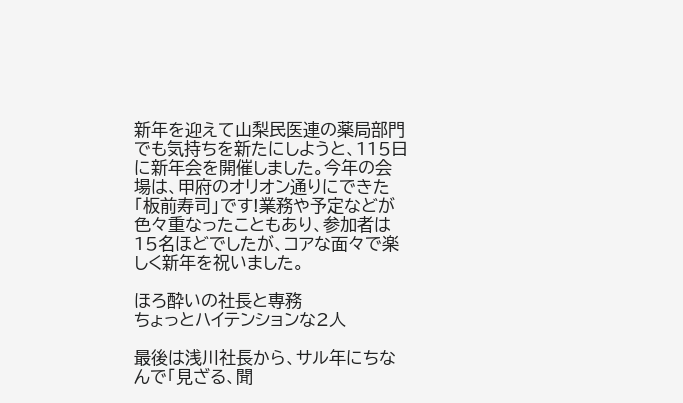新年を迎えて山梨民医連の薬局部門でも気持ちを新たにしようと、115日に新年会を開催しました。今年の会場は、甲府のオリオン通りにできた「板前寿司」です!業務や予定などが色々重なったこともあり、参加者は15名ほどでしたが、コアな面々で楽しく新年を祝いました。

ほろ酔いの社長と専務
ちょっとハイテンションな2人

最後は浅川社長から、サル年にちなんで「見ざる、聞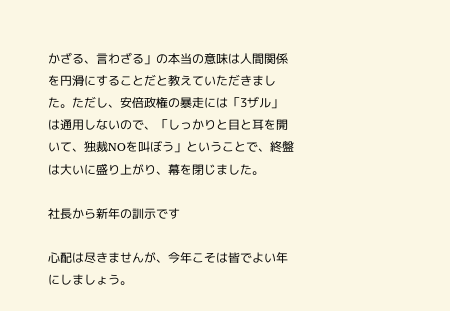かざる、言わざる」の本当の意味は人間関係を円滑にすることだと教えていただきました。ただし、安倍政権の暴走には「3ザル」は通用しないので、「しっかりと目と耳を開いて、独裁NOを叫ぼう」ということで、終盤は大いに盛り上がり、幕を閉じました。

社長から新年の訓示です

心配は尽きませんが、今年こそは皆でよい年にしましょう。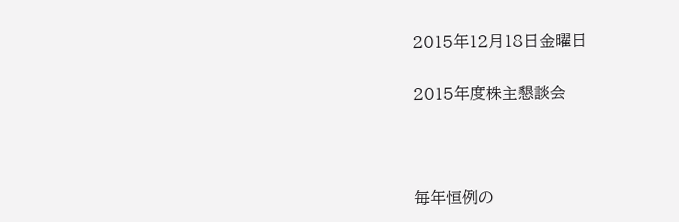2015年12月18日金曜日

2015年度株主懇談会



毎年恒例の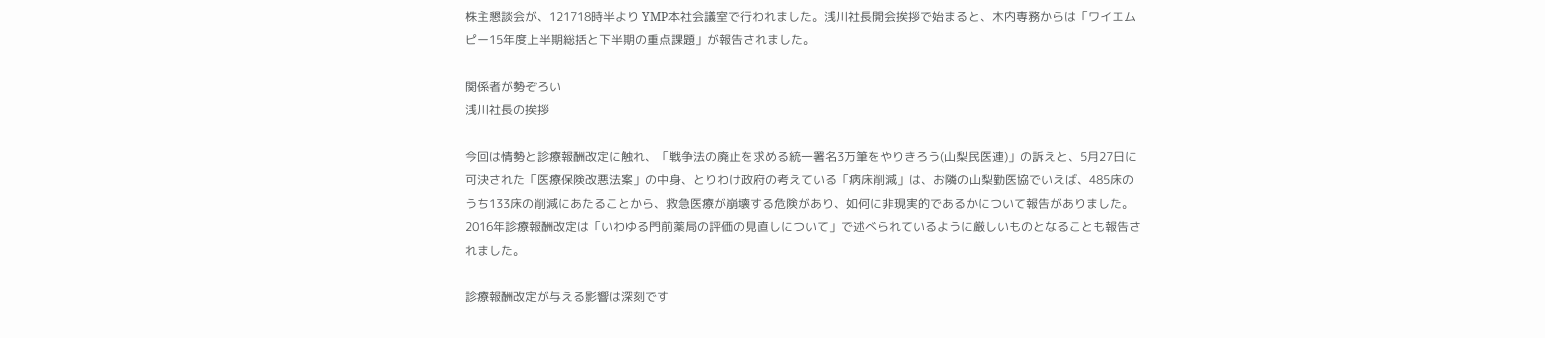株主懇談会が、121718時半より YMP本社会議室で行われました。浅川社長開会挨拶で始まると、木内専務からは「ワイエムピー15年度上半期総括と下半期の重点課題」が報告されました。

関係者が勢ぞろい
浅川社長の挨拶

今回は情勢と診療報酬改定に触れ、「戦争法の廃止を求める統一署名3万筆をやりきろう(山梨民医連)」の訴えと、5月27日に可決された「医療保険改悪法案」の中身、とりわけ政府の考えている「病床削減」は、お隣の山梨勤医協でいえば、485床のうち133床の削減にあたることから、救急医療が崩壊する危険があり、如何に非現実的であるかについて報告がありました。
2016年診療報酬改定は「いわゆる門前薬局の評価の見直しについて」で述べられているように厳しいものとなることも報告されました。

診療報酬改定が与える影響は深刻です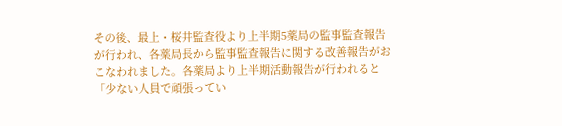その後、最上・桜井監査役より上半期5薬局の監事監査報告が行われ、各薬局長から監事監査報告に関する改善報告がおこなわれました。各薬局より上半期活動報告が行われると「少ない人員で頑張ってい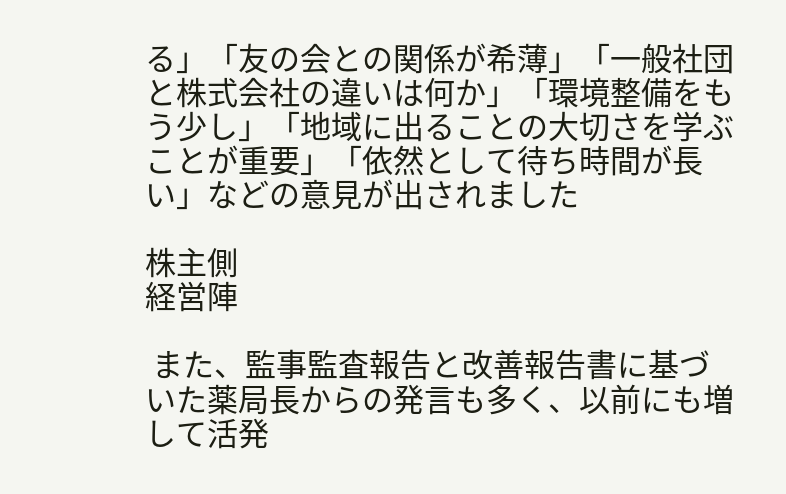る」「友の会との関係が希薄」「一般社団と株式会社の違いは何か」「環境整備をもう少し」「地域に出ることの大切さを学ぶことが重要」「依然として待ち時間が長い」などの意見が出されました

株主側
経営陣

 また、監事監査報告と改善報告書に基づいた薬局長からの発言も多く、以前にも増して活発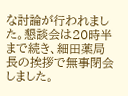な討論が行われました。懇談会は20時半まで続き、細田薬局長の挨拶で無事閉会しました。